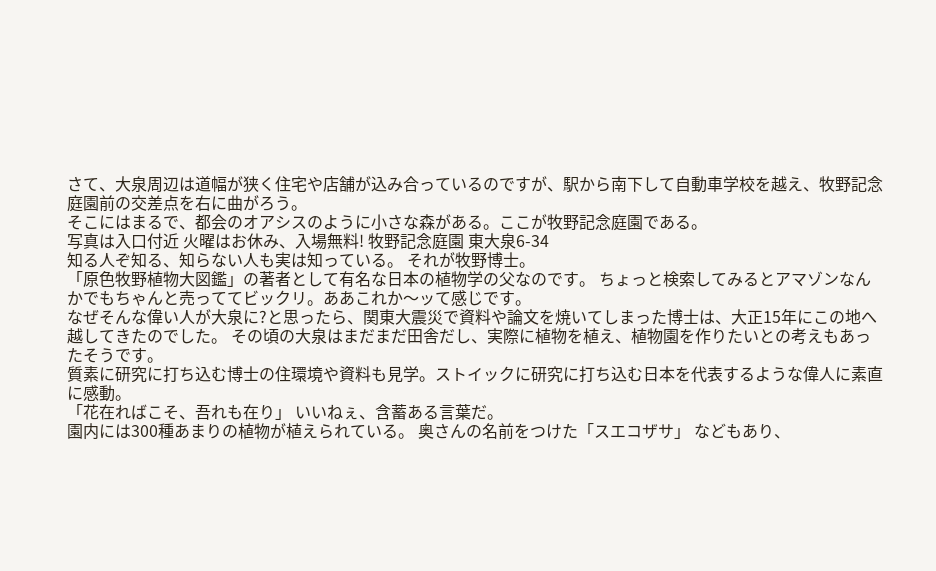さて、大泉周辺は道幅が狭く住宅や店舗が込み合っているのですが、駅から南下して自動車学校を越え、牧野記念庭園前の交差点を右に曲がろう。
そこにはまるで、都会のオアシスのように小さな森がある。ここが牧野記念庭園である。
写真は入口付近 火曜はお休み、入場無料! 牧野記念庭園 東大泉6-34
知る人ぞ知る、知らない人も実は知っている。 それが牧野博士。
「原色牧野植物大図鑑」の著者として有名な日本の植物学の父なのです。 ちょっと検索してみるとアマゾンなんかでもちゃんと売っててビックリ。ああこれか〜ッて感じです。
なぜそんな偉い人が大泉に?と思ったら、関東大震災で資料や論文を焼いてしまった博士は、大正15年にこの地へ越してきたのでした。 その頃の大泉はまだまだ田舎だし、実際に植物を植え、植物園を作りたいとの考えもあったそうです。
質素に研究に打ち込む博士の住環境や資料も見学。ストイックに研究に打ち込む日本を代表するような偉人に素直に感動。
「花在ればこそ、吾れも在り」 いいねぇ、含蓄ある言葉だ。
園内には300種あまりの植物が植えられている。 奥さんの名前をつけた「スエコザサ」 などもあり、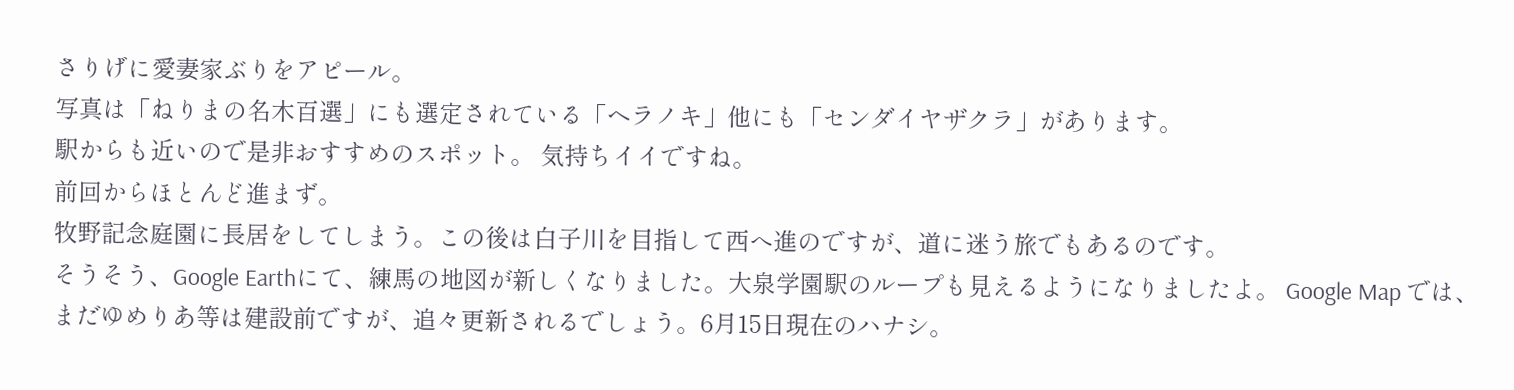さりげに愛妻家ぶりをアピール。
写真は「ねりまの名木百選」にも選定されている「ヘラノキ」他にも「センダイヤザクラ」があります。
駅からも近いので是非おすすめのスポット。 気持ちイイですね。
前回からほとんど進まず。
牧野記念庭園に長居をしてしまう。この後は白子川を目指して西へ進のですが、道に迷う旅でもあるのです。
そうそう、Google Earthにて、練馬の地図が新しくなりました。大泉学園駅のループも見えるようになりましたよ。 Google Map では、まだゆめりあ等は建設前ですが、追々更新されるでしょう。6月15日現在のハナシ。